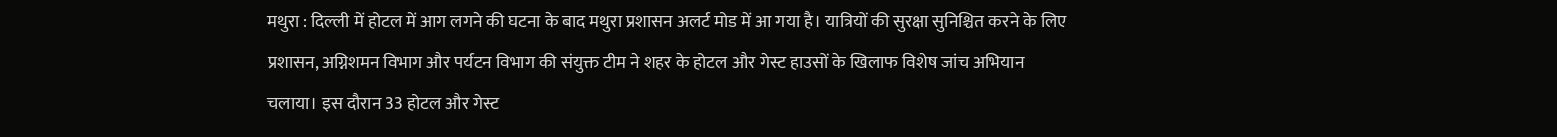मथुरा : दिल्ली में होटल में आग लगने की घटना के बाद मथुरा प्रशासन अलर्ट मोड में आ गया है। यात्रियों की सुरक्षा सुनिश्चित करने के लिए प्रशासन, अग्निशमन विभाग और पर्यटन विभाग की संयुक्त टीम ने शहर के होटल और गेस्ट हाउसों के खिलाफ विशेष जांच अभियान चलाया। इस दौरान 33 होटल और गेस्ट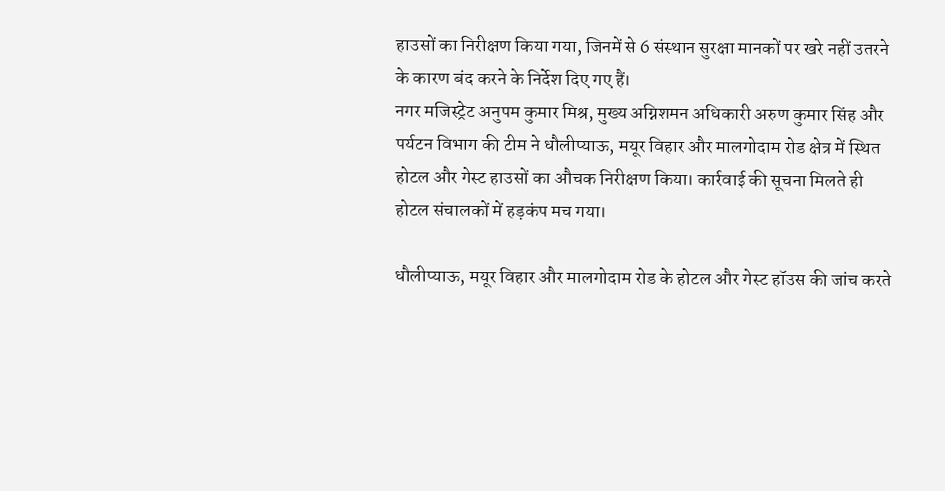हाउसों का निरीक्षण किया गया, जिनमें से 6 संस्थान सुरक्षा मानकों पर खरे नहीं उतरने के कारण बंद करने के निर्देश दिए गए हैं।
नगर मजिस्ट्रेट अनुपम कुमार मिश्र, मुख्य अग्निशमन अधिकारी अरुण कुमार सिंह और पर्यटन विभाग की टीम ने धौलीप्याऊ, मयूर विहार और मालगोदाम रोड क्षेत्र में स्थित होटल और गेस्ट हाउसों का औचक निरीक्षण किया। कार्रवाई की सूचना मिलते ही होटल संचालकों में हड़कंप मच गया।

धौलीप्याऊ, मयूर विहार और मालगोदाम रोड के होटल और गेस्ट हॉउस की जांच करते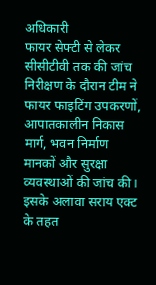अधिकारी
फायर सेफ्टी से लेकर सीसीटीवी तक की जांच
निरीक्षण के दौरान टीम ने फायर फाइटिंग उपकरणों, आपातकालीन निकास मार्ग, भवन निर्माण मानकों और सुरक्षा व्यवस्थाओं की जांच की। इसके अलावा सराय एक्ट के तहत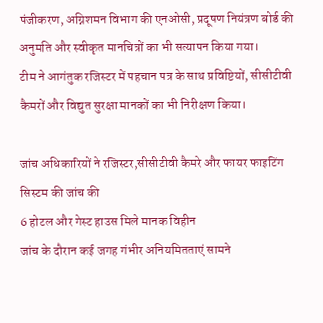पंजीकरण, अग्निशमन विभाग की एनओसी, प्रदूषण नियंत्रण बोर्ड की अनुमति और स्वीकृत मानचित्रों का भी सत्यापन किया गया।
टीम ने आगंतुक रजिस्टर में पहचान पत्र के साथ प्रविष्टियों, सीसीटीवी कैमरों और विद्युत सुरक्षा मानकों का भी निरीक्षण किया।

जांच अधिकारियों ने रजिस्टर,सीसीटीवी कैमरे और फायर फाइटिंग सिस्टम की जांच की
6 होटल और गेस्ट हाउस मिले मानक विहीन
जांच के दौरान कई जगह गंभीर अनियमितताएं सामने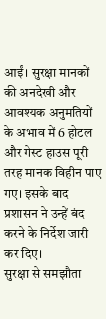आईं। सुरक्षा मानकों की अनदेखी और आवश्यक अनुमतियों के अभाव में 6 होटल और गेस्ट हाउस पूरी तरह मानक विहीन पाए गए। इसके बाद प्रशासन ने उन्हें बंद करने के निर्देश जारी कर दिए।
सुरक्षा से समझौता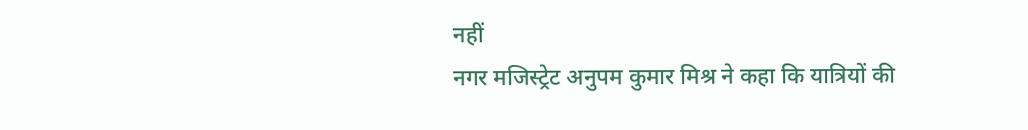नहीं
नगर मजिस्ट्रेट अनुपम कुमार मिश्र ने कहा कि यात्रियों की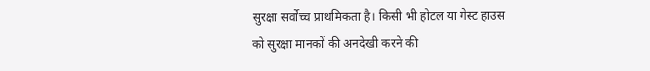सुरक्षा सर्वोच्च प्राथमिकता है। किसी भी होटल या गेस्ट हाउस को सुरक्षा मानकों की अनदेखी करने की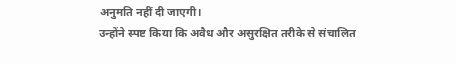अनुमति नहीं दी जाएगी।
उन्होंने स्पष्ट किया कि अवैध और असुरक्षित तरीके से संचालित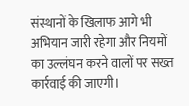संस्थानों के खिलाफ आगे भी अभियान जारी रहेगा और नियमों का उल्लंघन करने वालों पर सख्त कार्रवाई की जाएगी।